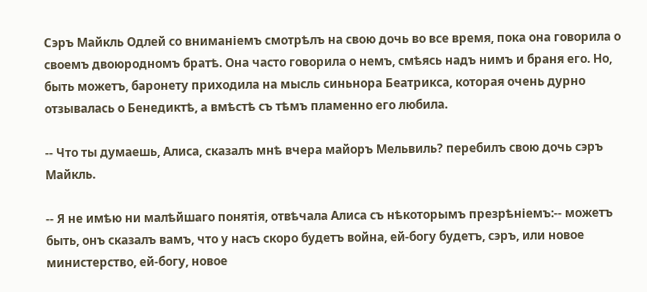Сэръ Майкль Одлей со вниманіемъ смотрѣлъ на свою дочь во все время, пока она говорила о своемъ двоюродномъ братѣ. Она часто говорила о немъ, смѣясь надъ нимъ и браня его. Но, быть можетъ, баронету приходила на мысль синьнора Беатрикса, которая очень дурно отзывалась о Бенедиктѣ, а вмѣстѣ съ тѣмъ пламенно его любила.

-- Что ты думаешь, Алиса, сказалъ мнѣ вчера майоръ Мельвиль? перебилъ свою дочь сэръ Майкль.

-- Я не имѣю ни малѣйшаго понятія, отвѣчала Алиса съ нѣкоторымъ презрѣніемъ:-- можетъ быть, онъ сказалъ вамъ, что у насъ скоро будетъ война, ей-богу будетъ, сэръ, или новое министерство, ей-богу, новое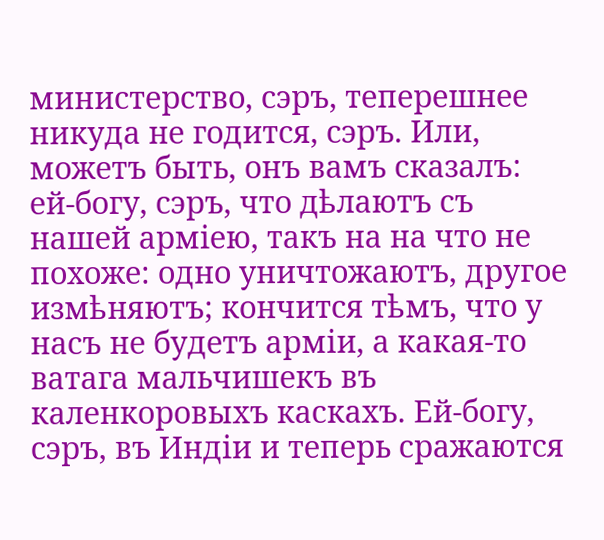министерство, сэръ, теперешнее никуда не годится, сэръ. Или, можетъ быть, онъ вамъ сказалъ: ей-богу, сэръ, что дѣлаютъ съ нашей арміею, такъ на на что не похоже: одно уничтожаютъ, другое измѣняютъ; кончится тѣмъ, что у насъ не будетъ арміи, а какая-то ватага мальчишекъ въ каленкоровыхъ каскахъ. Ей-богу, сэръ, въ Индіи и теперь сражаются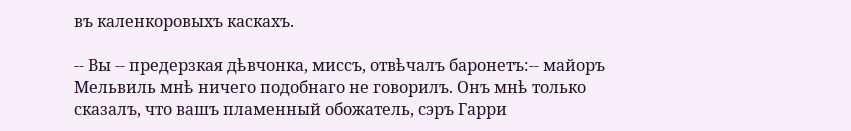въ каленкоровыхъ каскахъ.

-- Вы -- предерзкая дѣвчонка, миссъ, отвѣчалъ баронетъ:-- майоръ Мельвиль мнѣ ничего подобнаго не говорилъ. Онъ мнѣ только сказалъ, что вашъ пламенный обожатель, сэръ Гарри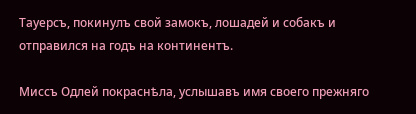Тауерсъ, покинулъ свой замокъ, лошадей и собакъ и отправился на годъ на континентъ.

Миссъ Одлей покраснѣла, услышавъ имя своего прежняго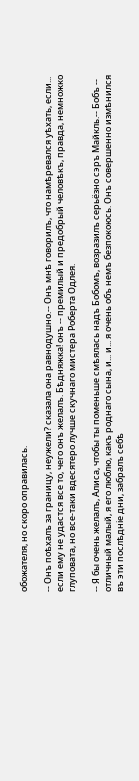обожателя, но скоро оправилась.

-- Онъ поѣхалъ за границу, неужели? сказала она равнодушно.-- Онъ мнѣ говорилъ, что намѣревался уѣхать, если... если ему не удастся все то, чего онъ желалъ. Бѣдняжка! онъ -- премилый и предобрый человѣкъ, правда, немножко глуповата, но все-таки вдесятеро лучше скучнаго мистера Роберта Одлея.

-- Я бы очень желалъ, Алиса, чтобы ты поменьше смѣялась надъ Бобомъ, возразилъ серьёзно сэръ Майкль.-- Бобъ -- отличный малый, я его люблю, какъ роднаго сына, и... и... я очень объ немъ безпокоюсь. Онъ совершенно измѣнился въ эти послѣдніе дни, забралъ себѣ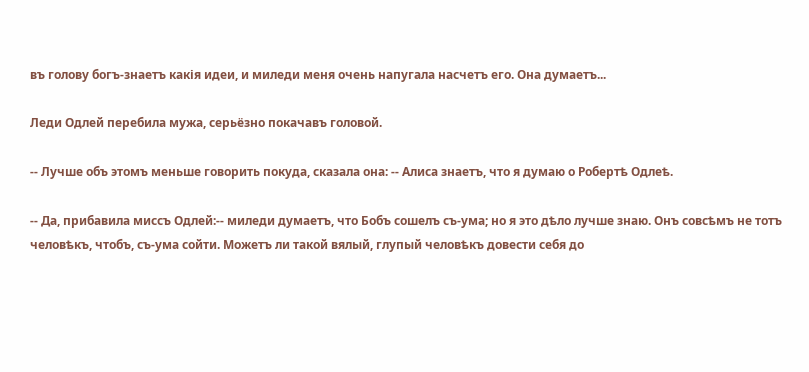въ голову богъ-знаетъ какія идеи, и миледи меня очень напугала насчетъ его. Она думаетъ...

Леди Одлей перебила мужа, серьёзно покачавъ головой.

-- Лучше объ этомъ меньше говорить покуда, сказала она: -- Алиса знаетъ, что я думаю о Робертѣ Одлеѣ.

-- Да, прибавила миссъ Одлей:-- миледи думаетъ, что Бобъ сошелъ съ-ума; но я это дѣло лучше знаю. Онъ совсѣмъ не тотъ человѣкъ, чтобъ, съ-ума сойти. Можетъ ли такой вялый, глупый человѣкъ довести себя до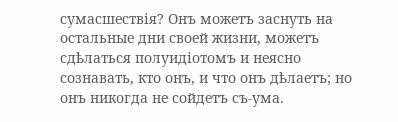сумасшествія? Онъ можетъ заснуть на остальные дни своей жизни, можетъ сдѣлаться полуидіотомъ и неясно сознавать, кто онъ, и что онъ дѣлаетъ; но онъ никогда не сойдетъ съ-ума.